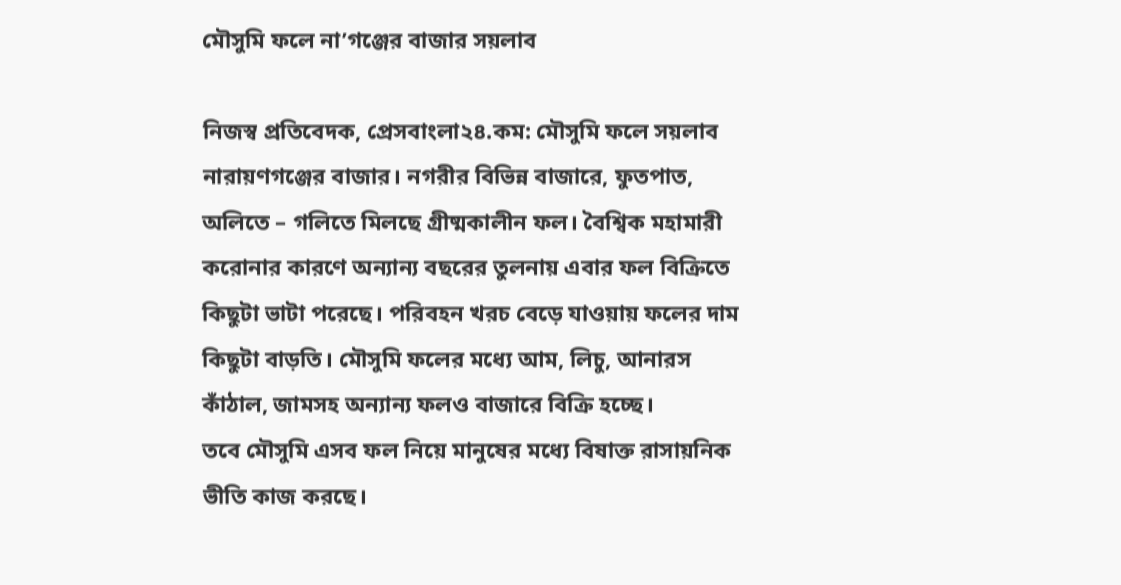মৌসুমি ফলে না’গঞ্জের বাজার সয়লাব

নিজস্ব প্রতিবেদক, প্রেসবাংলা২৪.কম: মৌসুমি ফলে সয়লাব নারায়ণগঞ্জের বাজার। নগরীর বিভিন্ন বাজারে, ফুতপাত, অলিতে – গলিতে মিলছে গ্রীষ্মকালীন ফল। বৈশ্বিক মহামারী করোনার কারণে অন্যান্য বছরের তুলনায় এবার ফল বিক্রিতে কিছুটা ভাটা পরেছে। পরিবহন খরচ বেড়ে যাওয়ায় ফলের দাম কিছুটা বাড়তি। মৌসুমি ফলের মধ্যে আম, লিচু, আনারস কাঁঠাল, জামসহ অন্যান্য ফলও বাজারে বিক্রি হচ্ছে।
তবে মৌসুমি এসব ফল নিয়ে মানুষের মধ্যে বিষাক্ত রাসায়নিক ভীতি কাজ করছে।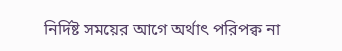নির্দিষ্ট সময়ের আগে অর্থাৎ পরিপক্ব না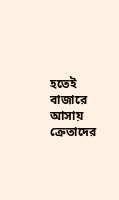হতেই বাজারে আসায় ক্রেতাদের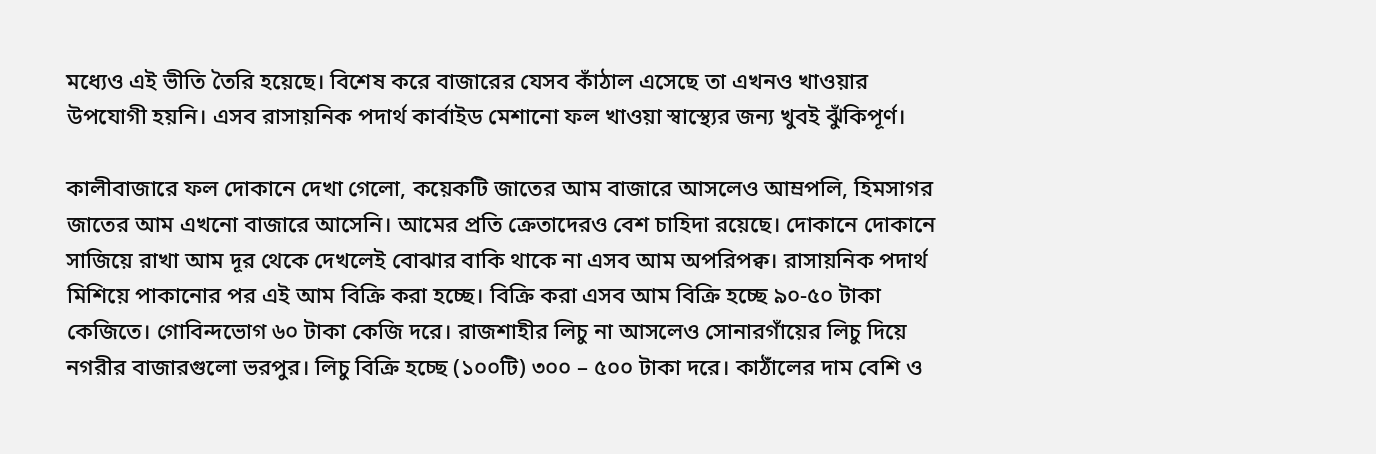মধ্যেও এই ভীতি তৈরি হয়েছে। বিশেষ করে বাজারের যেসব কাঁঠাল এসেছে তা এখনও খাওয়ার উপযোগী হয়নি। এসব রাসায়নিক পদার্থ কার্বাইড মেশানো ফল খাওয়া স্বাস্থ্যের জন্য খুবই ঝুঁকিপূর্ণ।

কালীবাজারে ফল দোকানে দেখা গেলো, কয়েকটি জাতের আম বাজারে আসলেও আম্রপলি, হিমসাগর জাতের আম এখনো বাজারে আসেনি। আমের প্রতি ক্রেতাদেরও বেশ চাহিদা রয়েছে। দোকানে দোকানে সাজিয়ে রাখা আম দূর থেকে দেখলেই বোঝার বাকি থাকে না এসব আম অপরিপক্ব। রাসায়নিক পদার্থ মিশিয়ে পাকানোর পর এই আম বিক্রি করা হচ্ছে। বিক্রি করা এসব আম বিক্রি হচ্ছে ৯০-৫০ টাকা কেজিতে। গোবিন্দভোগ ৬০ টাকা কেজি দরে। রাজশাহীর লিচু না আসলেও সোনারগাঁয়ের লিচু দিয়ে নগরীর বাজারগুলো ভরপুর। লিচু বিক্রি হচ্ছে (১০০টি) ৩০০ – ৫০০ টাকা দরে। কাঠাঁলের দাম বেশি ও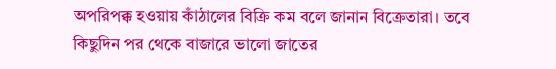অপরিপক্ক হওয়ায় কাঁঠালের বিক্রি কম বলে জানান বিক্রেতারা। তবে কিছুদিন পর থেকে বাজারে ভালো জাতের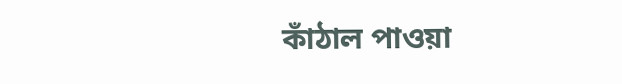কাঁঠাল পাওয়া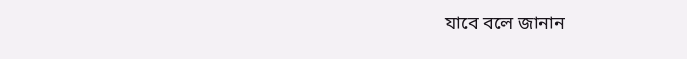যাবে বলে জানান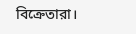বিক্রেতারা।